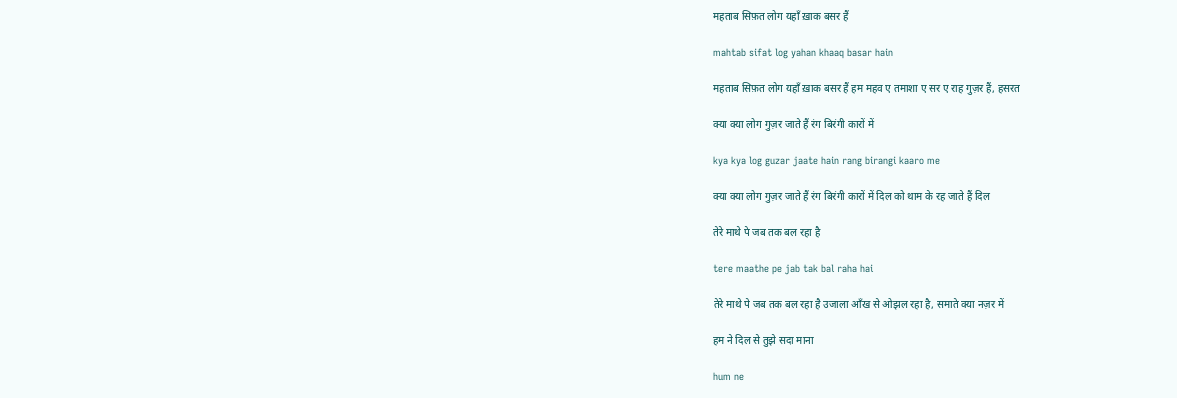महताब सिफ़त लोग यहाँ ख़ाक बसर हैं

mahtab sifat log yahan khaaq basar hain

महताब सिफ़त लोग यहाँ ख़ाक बसर हैं हम महव ए तमाशा ए सर ए राह गुज़र हैं, हसरत

क्या क्या लोग गुज़र जाते हैं रंग बिरंगी कारों में

kya kya log guzar jaate hain rang birangi kaaro me

क्या क्या लोग गुज़र जाते हैं रंग बिरंगी कारों में दिल को थाम के रह जाते हैं दिल

तेरे माथे पे जब तक बल रहा है

tere maathe pe jab tak bal raha hai

तेरे माथे पे जब तक बल रहा है उजाला आँख से ओझल रहा है, समाते क्या नज़र में

हम ने दिल से तुझे सदा माना

hum ne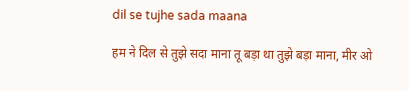dil se tujhe sada maana

हम ने दिल से तुझे सदा माना तू बड़ा था तुझे बड़ा माना, मीर ओ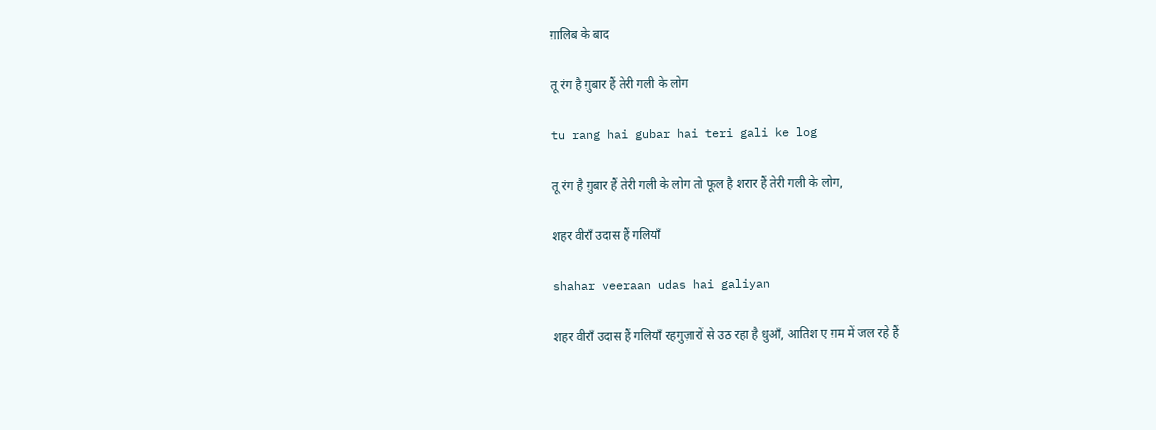ग़ालिब के बाद

तू रंग है ग़ुबार हैं तेरी गली के लोग

tu rang hai gubar hai teri gali ke log

तू रंग है ग़ुबार हैं तेरी गली के लोग तो फूल है शरार हैं तेरी गली के लोग,

शहर वीराँ उदास हैं गलियाँ

shahar veeraan udas hai galiyan

शहर वीराँ उदास हैं गलियाँ रहगुज़ारों से उठ रहा है धुआँ, आतिश ए ग़म में जल रहे हैं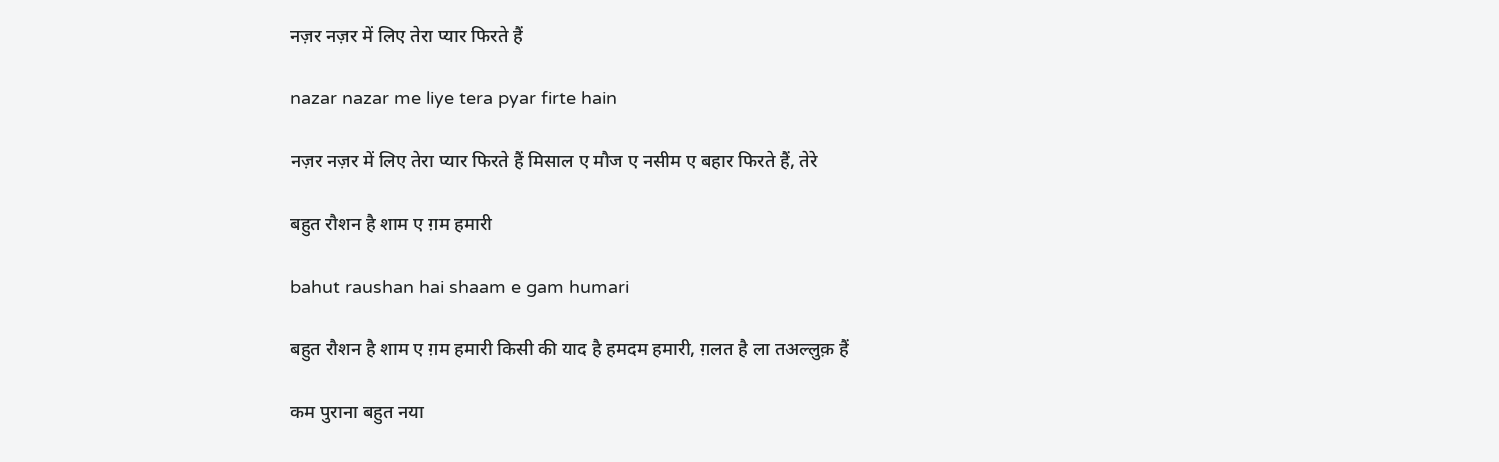नज़र नज़र में लिए तेरा प्यार फिरते हैं

nazar nazar me liye tera pyar firte hain

नज़र नज़र में लिए तेरा प्यार फिरते हैं मिसाल ए मौज ए नसीम ए बहार फिरते हैं, तेरे

बहुत रौशन है शाम ए ग़म हमारी

bahut raushan hai shaam e gam humari

बहुत रौशन है शाम ए ग़म हमारी किसी की याद है हमदम हमारी, ग़लत है ला तअल्लुक़ हैं

कम पुराना बहुत नया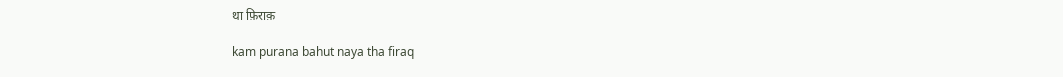था फ़िराक़

kam purana bahut naya tha firaq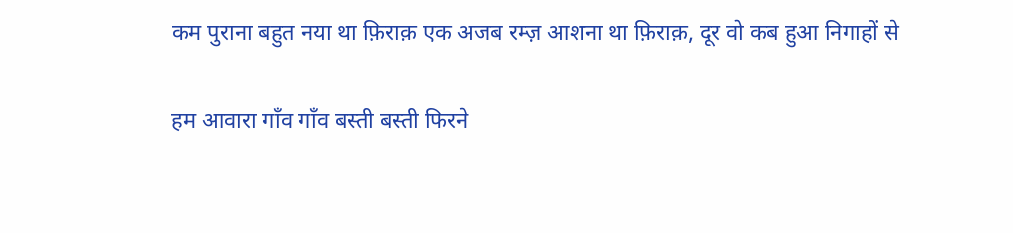कम पुराना बहुत नया था फ़िराक़ एक अजब रम्ज़ आशना था फ़िराक़, दूर वो कब हुआ निगाहों से

हम आवारा गाँव गाँव बस्ती बस्ती फिरने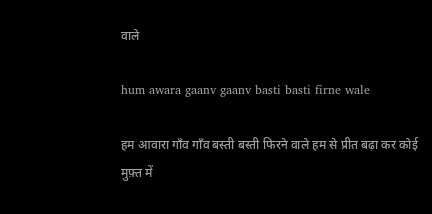वाले

hum awara gaanv gaanv basti basti firne wale

हम आवारा गाँव गाँव बस्ती बस्ती फिरने वाले हम से प्रीत बढ़ा कर कोई मुफ़्त में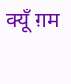क्यूँ ग़म